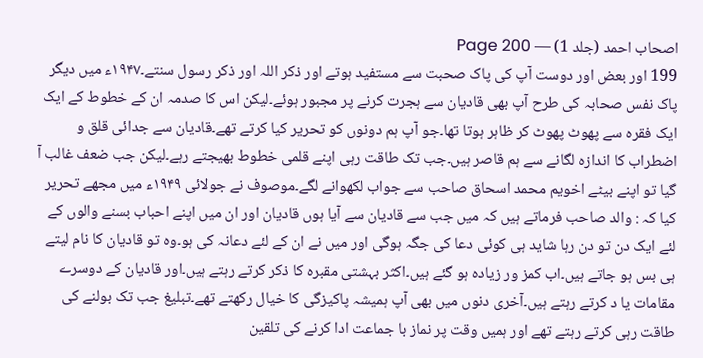اصحاب احمد (جلد 1) — Page 200
199 اور بعض اور دوست آپ کی پاک صحبت سے مستفید ہوتے اور ذکر اللہ اور ذکر رسول سنتے۔۱۹۴۷ء میں دیگر پاک نفس صحابہ کی طرح آپ بھی قادیان سے ہجرت کرنے پر مجبور ہوئے۔لیکن اس کا صدمہ ان کے خطوط کے ایک ایک فقرہ سے پھوٹ پھوٹ کر ظاہر ہوتا تھا۔جو آپ ہم دونوں کو تحریر کیا کرتے تھے۔قادیان سے جدائی قلق و اضطراب کا اندازہ لگانے سے ہم قاصر ہیں۔جب تک طاقت رہی اپنے قلمی خطوط بھیجتے رہے۔لیکن جب ضعف غالب آ گیا تو اپنے بیٹے اخویم محمد اسحاق صاحب سے جواب لکھوانے لگے۔موصوف نے جولائی ۱۹۴۹ء میں مجھے تحریر کیا کہ : والد صاحب فرماتے ہیں کہ میں جب سے قادیان سے آیا ہوں قادیان اور ان میں اپنے احباب بسنے والوں کے لئے ایک دن تو دن رہا شاید ہی کوئی دعا کی جگہ ہوگی اور میں نے ان کے لئے دعانہ کی ہو۔وہ تو قادیان کا نام لیتے ہی بس ہو جاتے ہیں۔اب کمز ور زیادہ ہو گئے ہیں۔اکثر بہشتی مقبرہ کا ذکر کرتے رہتے ہیں۔اور قادیان کے دوسرے مقامات یا د کرتے رہتے ہیں۔آخری دنوں میں بھی آپ ہمیشہ پاکیزگی کا خیال رکھتے تھے۔تبلیغ جب تک بولنے کی طاقت رہی کرتے رہتے تھے اور ہمیں وقت پر نماز با جماعت ادا کرنے کی تلقین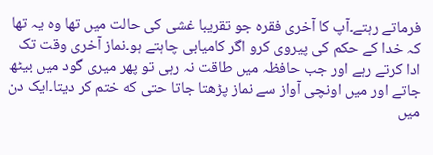فرماتے رہتے۔آپ کا آخری فقرہ جو تقریبا غشی کی حالت میں تھا وہ یہ تھا کہ خدا کے حکم کی پیروی کرو اگر کامیابی چاہتے ہو۔نماز آخری وقت تک ادا کرتے رہے اور جب حافظہ میں طاقت نہ رہی تو پھر میری گود میں بیٹھ جاتے اور میں اونچی آواز سے نماز پڑھتا جاتا حتی که ختم کر دیتا۔ایک دن میں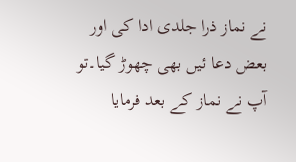نے نماز ذرا جلدی ادا کی اور بعض دعا ئیں بھی چھوڑ گیا۔تو آپ نے نماز کے بعد فرمایا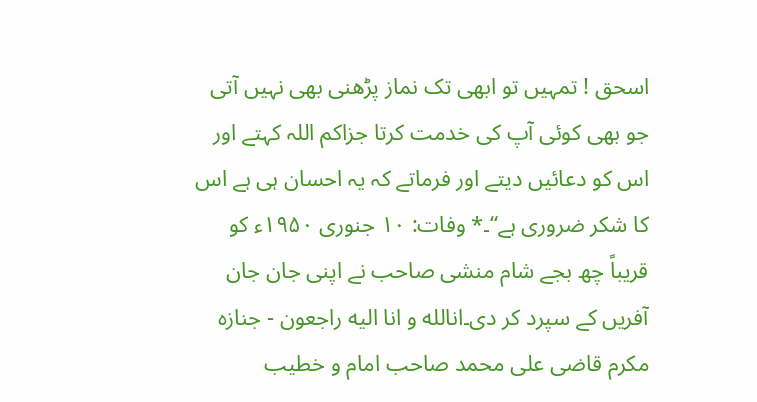اسحق ! تمہیں تو ابھی تک نماز پڑھنی بھی نہیں آتی جو بھی کوئی آپ کی خدمت کرتا جزاکم اللہ کہتے اور اس کو دعائیں دیتے اور فرماتے کہ یہ احسان ہی ہے اس کا شکر ضروری ہے“۔* وفات: ۱۰ جنوری ۱۹۵۰ء کو قریباً چھ بجے شام منشی صاحب نے اپنی جان جان آفریں کے سپرد کر دی۔انالله و انا اليه راجعون - جنازہ مکرم قاضی علی محمد صاحب امام و خطیب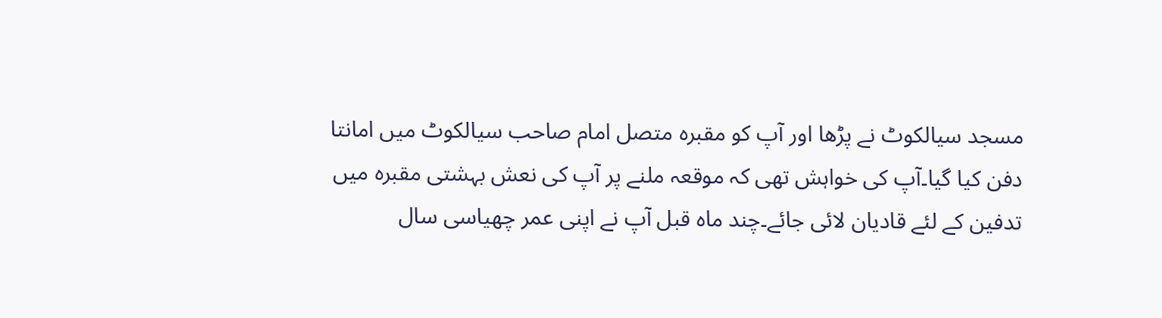مسجد سیالکوٹ نے پڑھا اور آپ کو مقبرہ متصل امام صاحب سیالکوٹ میں امانتا دفن کیا گیا۔آپ کی خواہش تھی کہ موقعہ ملنے پر آپ کی نعش بہشتی مقبرہ میں تدفین کے لئے قادیان لائی جائے۔چند ماہ قبل آپ نے اپنی عمر چھیاسی سال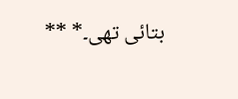بتائی تھی۔* **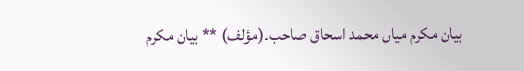بیان مکرم میاں محمد اسحاق صاحب۔(مؤلف) ** بیان مکرم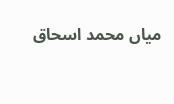میاں محمد اسحاق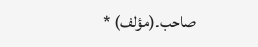صاحب۔(مؤلف) *